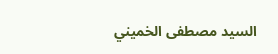السيد مصطفى الخميني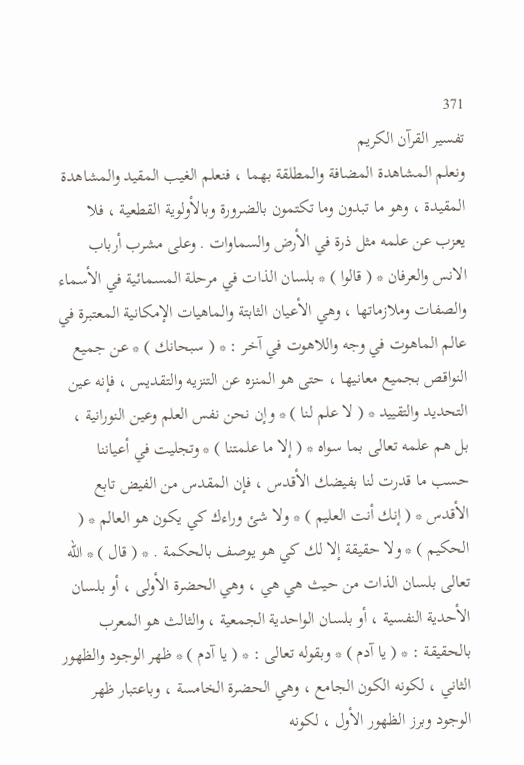371
تفسير القرآن الكريم
ونعلم المشاهدة المضافة والمطلقة بهما ، فنعلم الغيب المقيد والمشاهدة المقيدة ، وهو ما تبدون وما تكتمون بالضرورة وبالأولوية القطعية ، فلا يعزب عن علمه مثل ذرة في الأرض والسماوات . وعلى مشرب أرباب الانس والعرفان * ( قالوا ) * بلسان الذات في مرحلة المسمائية في الأسماء والصفات وملازماتها ، وهي الأعيان الثابتة والماهيات الإمكانية المعتبرة في عالم الماهوت في وجه واللاهوت في آخر : * ( سبحانك ) * عن جميع النواقص بجميع معانيها ، حتى هو المنزه عن التنزيه والتقديس ، فإنه عين التحديد والتقييد * ( لا علم لنا ) * وإن نحن نفس العلم وعين النورانية ، بل هم علمه تعالى بما سواه * ( إلا ما علمتنا ) * وتجليت في أعياننا حسب ما قدرت لنا بفيضك الأقدس ، فإن المقدس من الفيض تابع الأقدس * ( إنك أنت العليم ) * ولا شئ وراءك كي يكون هو العالم * ( الحكيم ) * ولا حقيقة إلا لك كي هو يوصف بالحكمة . * ( قال ) * الله تعالى بلسان الذات من حيث هي هي ، وهي الحضرة الأولى ، أو بلسان الأحدية النفسية ، أو بلسان الواحدية الجمعية ، والثالث هو المعرب بالحقيقة : * ( يا آدم ) * وبقوله تعالى : * ( يا آدم ) * ظهر الوجود والظهور الثاني ، لكونه الكون الجامع ، وهي الحضرة الخامسة ، وباعتبار ظهر الوجود وبرز الظهور الأول ، لكونه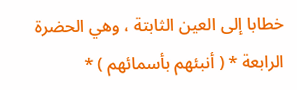خطابا إلى العين الثابتة ، وهي الحضرة الرابعة * ( أنبئهم بأسمائهم ) *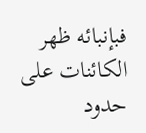فبإنبائه ظهر الكائنات على حدود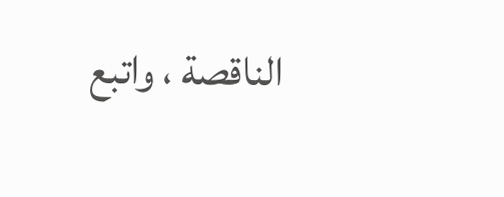الناقصة ، واتبع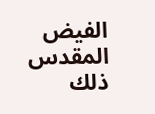الفيض المقدس ذلك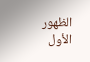الظهور الأول